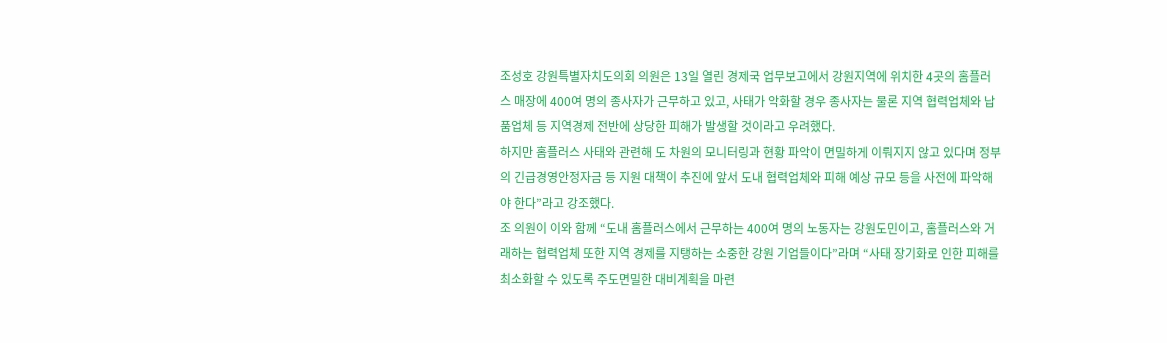조성호 강원특별자치도의회 의원은 13일 열린 경제국 업무보고에서 강원지역에 위치한 4곳의 홈플러스 매장에 400여 명의 종사자가 근무하고 있고, 사태가 악화할 경우 종사자는 물론 지역 협력업체와 납품업체 등 지역경제 전반에 상당한 피해가 발생할 것이라고 우려했다.
하지만 홈플러스 사태와 관련해 도 차원의 모니터링과 현황 파악이 면밀하게 이뤄지지 않고 있다며 정부의 긴급경영안정자금 등 지원 대책이 추진에 앞서 도내 협력업체와 피해 예상 규모 등을 사전에 파악해야 한다”라고 강조했다.
조 의원이 이와 함께 “도내 홈플러스에서 근무하는 400여 명의 노동자는 강원도민이고, 홈플러스와 거래하는 협력업체 또한 지역 경제를 지탱하는 소중한 강원 기업들이다”라며 “사태 장기화로 인한 피해를 최소화할 수 있도록 주도면밀한 대비계획을 마련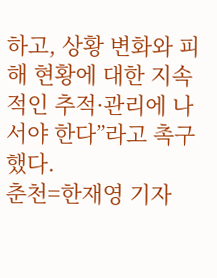하고, 상황 변화와 피해 현황에 대한 지속적인 추적·관리에 나서야 한다”라고 촉구했다.
춘천=한재영 기자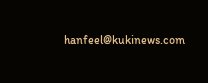hanfeel@kukinews.com